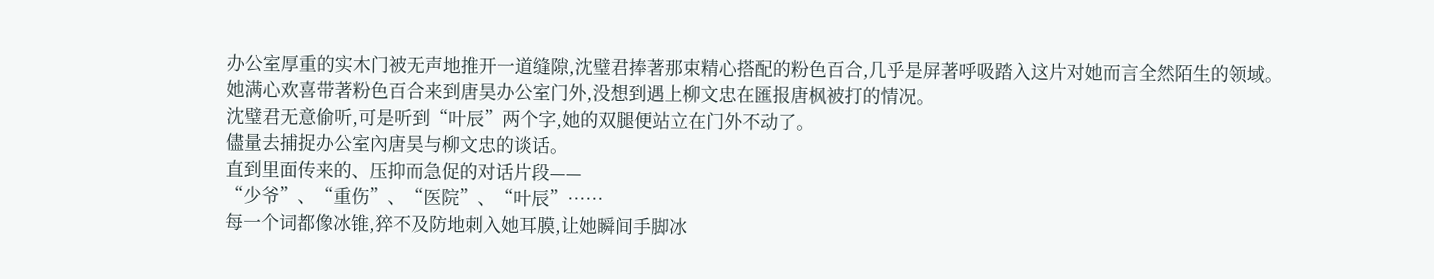办公室厚重的实木门被无声地推开一道缝隙,沈璧君捧著那束精心搭配的粉色百合,几乎是屏著呼吸踏入这片对她而言全然陌生的领域。
她满心欢喜带著粉色百合来到唐昊办公室门外,没想到遇上柳文忠在匯报唐枫被打的情况。
沈璧君无意偷听,可是听到“叶辰”两个字,她的双腿便站立在门外不动了。
儘量去捕捉办公室內唐昊与柳文忠的谈话。
直到里面传来的、压抑而急促的对话片段——
“少爷”、“重伤”、“医院”、“叶辰”……
每一个词都像冰锥,猝不及防地刺入她耳膜,让她瞬间手脚冰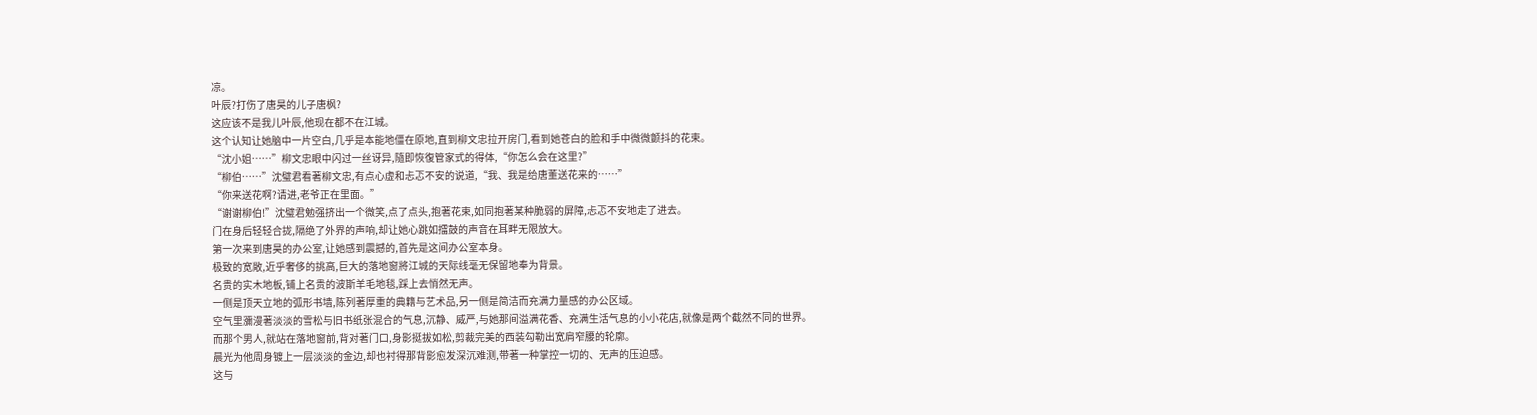凉。
叶辰?打伤了唐昊的儿子唐枫?
这应该不是我儿叶辰,他现在都不在江城。
这个认知让她脑中一片空白,几乎是本能地僵在原地,直到柳文忠拉开房门,看到她苍白的脸和手中微微颤抖的花束。
“沈小姐……”柳文忠眼中闪过一丝讶异,隨即恢復管家式的得体,“你怎么会在这里?”
“柳伯……”沈璧君看著柳文忠,有点心虚和忐忑不安的说道,“我、我是给唐董送花来的……”
“你来送花啊?请进,老爷正在里面。”
“谢谢柳伯!”沈璧君勉强挤出一个微笑,点了点头,抱著花束,如同抱著某种脆弱的屏障,忐忑不安地走了进去。
门在身后轻轻合拢,隔绝了外界的声响,却让她心跳如擂鼓的声音在耳畔无限放大。
第一次来到唐昊的办公室,让她感到震撼的,首先是这间办公室本身。
极致的宽敞,近乎奢侈的挑高,巨大的落地窗將江城的天际线毫无保留地奉为背景。
名贵的实木地板,铺上名贵的波斯羊毛地毯,踩上去悄然无声。
一侧是顶天立地的弧形书墙,陈列著厚重的典籍与艺术品,另一侧是简洁而充满力量感的办公区域。
空气里瀰漫著淡淡的雪松与旧书纸张混合的气息,沉静、威严,与她那间溢满花香、充满生活气息的小小花店,就像是两个截然不同的世界。
而那个男人,就站在落地窗前,背对著门口,身影挺拔如松,剪裁完美的西装勾勒出宽肩窄腰的轮廓。
晨光为他周身镀上一层淡淡的金边,却也衬得那背影愈发深沉难测,带著一种掌控一切的、无声的压迫感。
这与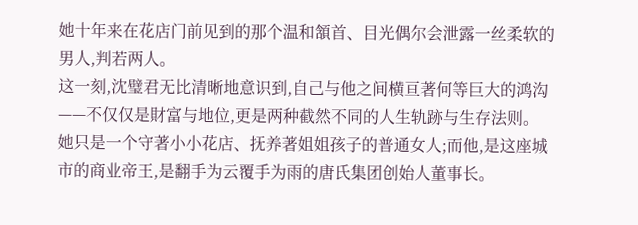她十年来在花店门前见到的那个温和頷首、目光偶尔会泄露一丝柔软的男人,判若两人。
这一刻,沈璧君无比清晰地意识到,自己与他之间横亘著何等巨大的鸿沟——不仅仅是財富与地位,更是两种截然不同的人生轨跡与生存法则。
她只是一个守著小小花店、抚养著姐姐孩子的普通女人;而他,是这座城市的商业帝王,是翻手为云覆手为雨的唐氏集团创始人董事长。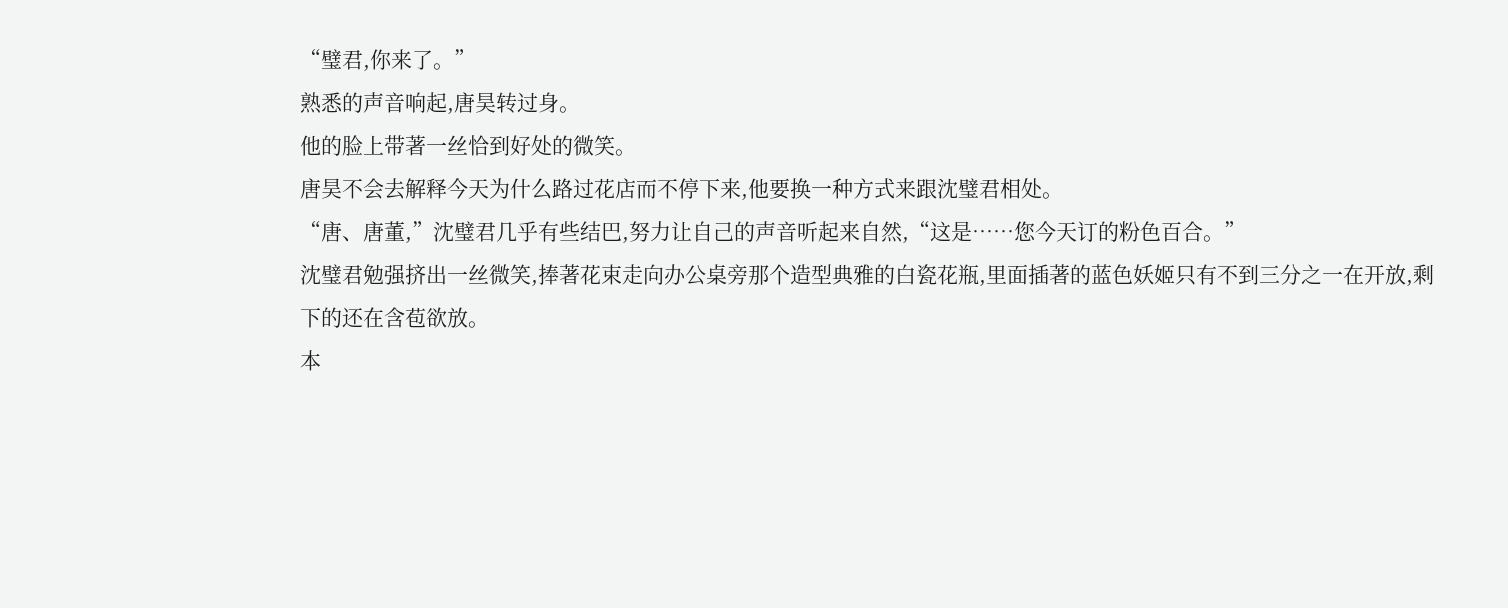“璧君,你来了。”
熟悉的声音响起,唐昊转过身。
他的脸上带著一丝恰到好处的微笑。
唐昊不会去解释今天为什么路过花店而不停下来,他要换一种方式来跟沈璧君相处。
“唐、唐董,”沈璧君几乎有些结巴,努力让自己的声音听起来自然,“这是……您今天订的粉色百合。”
沈璧君勉强挤出一丝微笑,捧著花束走向办公桌旁那个造型典雅的白瓷花瓶,里面插著的蓝色妖姬只有不到三分之一在开放,剩下的还在含苞欲放。
本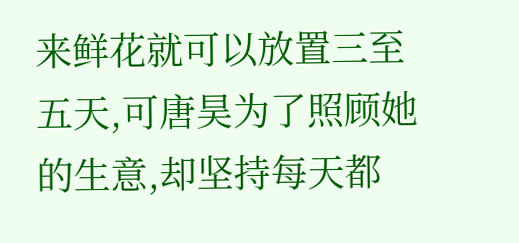来鲜花就可以放置三至五天,可唐昊为了照顾她的生意,却坚持每天都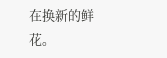在换新的鲜花。